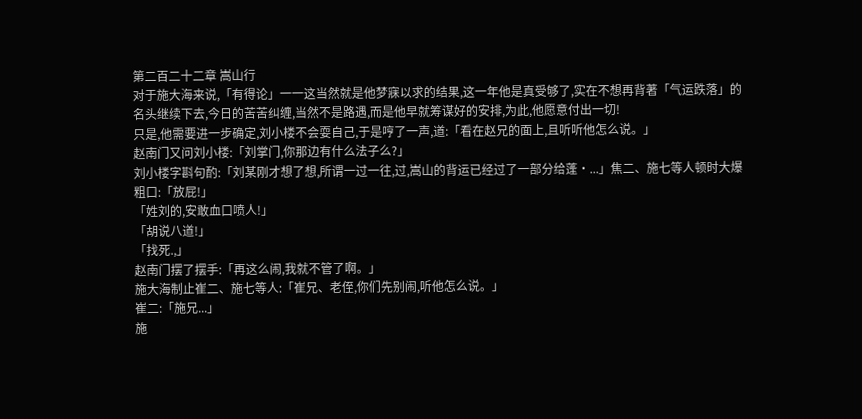第二百二十二章 嵩山行
对于施大海来说,「有得论」一一这当然就是他梦寐以求的结果,这一年他是真受够了,实在不想再背著「气运跌落」的名头继续下去,今日的苦苦纠缠,当然不是路遇,而是他早就筹谋好的安排,为此,他愿意付出一切!
只是,他需要进一步确定,刘小楼不会耍自己,于是哼了一声,道:「看在赵兄的面上,且听听他怎么说。」
赵南门又问刘小楼:「刘掌门,你那边有什么法子么?」
刘小楼字斟句酌:「刘某刚才想了想,所谓一过一往,过,嵩山的背运已经过了一部分给蓬·...」焦二、施七等人顿时大爆粗口:「放屁!」
「姓刘的,安敢血口喷人!」
「胡说八道!」
「找死.,」
赵南门摆了摆手:「再这么闹,我就不管了啊。」
施大海制止崔二、施七等人:「崔兄、老侄,你们先别闹,听他怎么说。」
崔二:「施兄...」
施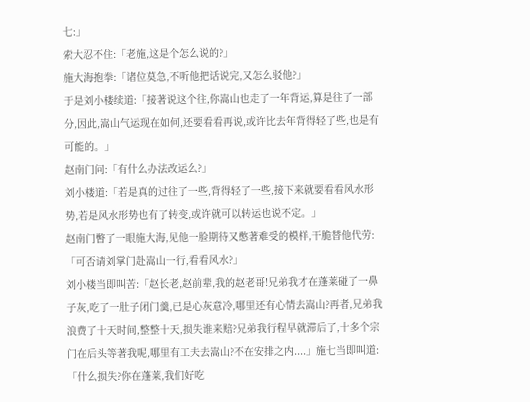七:」
索大忍不住:「老施,这是个怎么说的?」
施大海抱拳:「诸位莫急,不听他把话说完,又怎么驳他?」
于是刘小楼续道:「接著说这个往,你嵩山也走了一年背运,算是往了一部分,因此,嵩山气运现在如何,还要看看再说,或许比去年背得轻了些,也是有可能的。」
赵南门问:「有什么办法改运么?」
刘小楼道:「若是真的过往了一些,背得轻了一些,接下来就要看看风水形势,若是风水形势也有了转变,或许就可以转运也说不定。」
赵南门瞥了一眼施大海,见他一脸期待又憋著难受的模样,干脆替他代劳:「可否请刘掌门赴嵩山一行,看看风水?」
刘小楼当即叫苦:「赵长老,赵前辈,我的赵老哥!兄弟我才在蓬莱碰了一鼻子灰,吃了一肚子闭门羹,已是心灰意冷,哪里还有心情去嵩山?再者,兄弟我浪费了十天时间,整整十天,损失谁来赔?兄弟我行程早就滞后了,十多个宗门在后头等著我呢,哪里有工夫去嵩山?不在安排之内....」施七当即叫道:「什么损失?你在蓬莱,我们好吃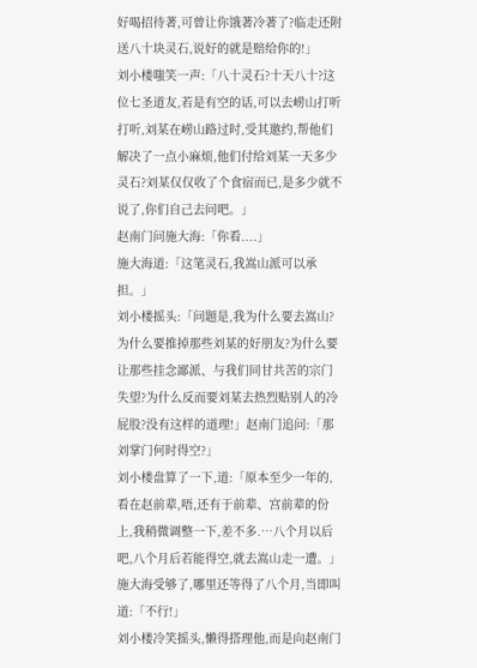好喝招待著,可曾让你饿著冷著了?临走还附送八十块灵石,说好的就是赔给你的!」
刘小楼嗤笑一声:「八十灵石?十天八十?这位七圣道友,若是有空的话,可以去崂山打听打听,刘某在崂山路过时,受其邀约,帮他们解决了一点小麻烦,他们付给刘某一天多少灵石?刘某仅仅收了个食宿而已,是多少就不说了,你们自己去问吧。」
赵南门问施大海:「你看....」
施大海道:「这笔灵石,我嵩山派可以承担。」
刘小楼摇头:「问题是,我为什么要去嵩山?为什么要推掉那些刘某的好朋友?为什么要让那些挂念鄙派、与我们同甘共苦的宗门失望?为什么反而要刘某去热烈贴别人的冷屁股?没有这样的道理!」赵南门追问:「那刘掌门何时得空?」
刘小楼盘算了一下,道:「原本至少一年的,看在赵前辈,唔,还有于前辈、宫前辈的份上,我稍微调整一下,差不多.…八个月以后吧,八个月后若能得空,就去嵩山走一遭。」
施大海受够了,哪里还等得了八个月,当即叫道:「不行!」
刘小楼冷笑摇头,懒得搭理他,而是向赵南门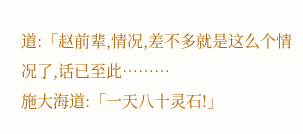道:「赵前辈,情况,差不多就是这么个情况了,话已至此………
施大海道:「一天八十灵石!」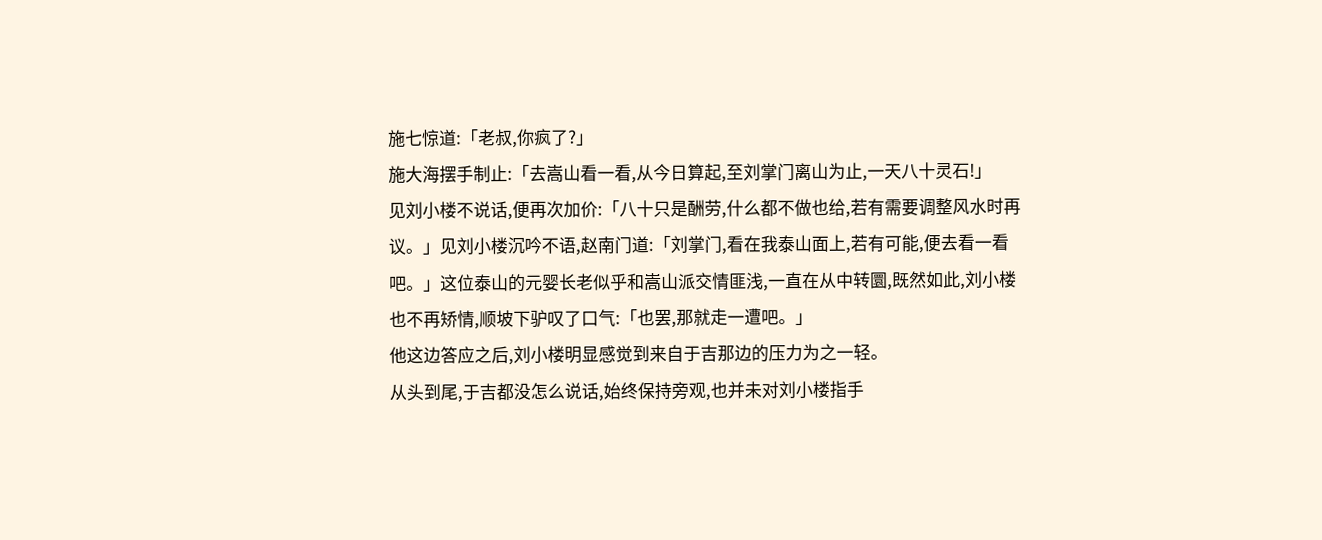施七惊道:「老叔,你疯了?」
施大海摆手制止:「去嵩山看一看,从今日算起,至刘掌门离山为止,一天八十灵石!」
见刘小楼不说话,便再次加价:「八十只是酬劳,什么都不做也给,若有需要调整风水时再议。」见刘小楼沉吟不语,赵南门道:「刘掌门,看在我泰山面上,若有可能,便去看一看吧。」这位泰山的元婴长老似乎和嵩山派交情匪浅,一直在从中转圜,既然如此,刘小楼也不再矫情,顺坡下驴叹了口气:「也罢,那就走一遭吧。」
他这边答应之后,刘小楼明显感觉到来自于吉那边的压力为之一轻。
从头到尾,于吉都没怎么说话,始终保持旁观,也并未对刘小楼指手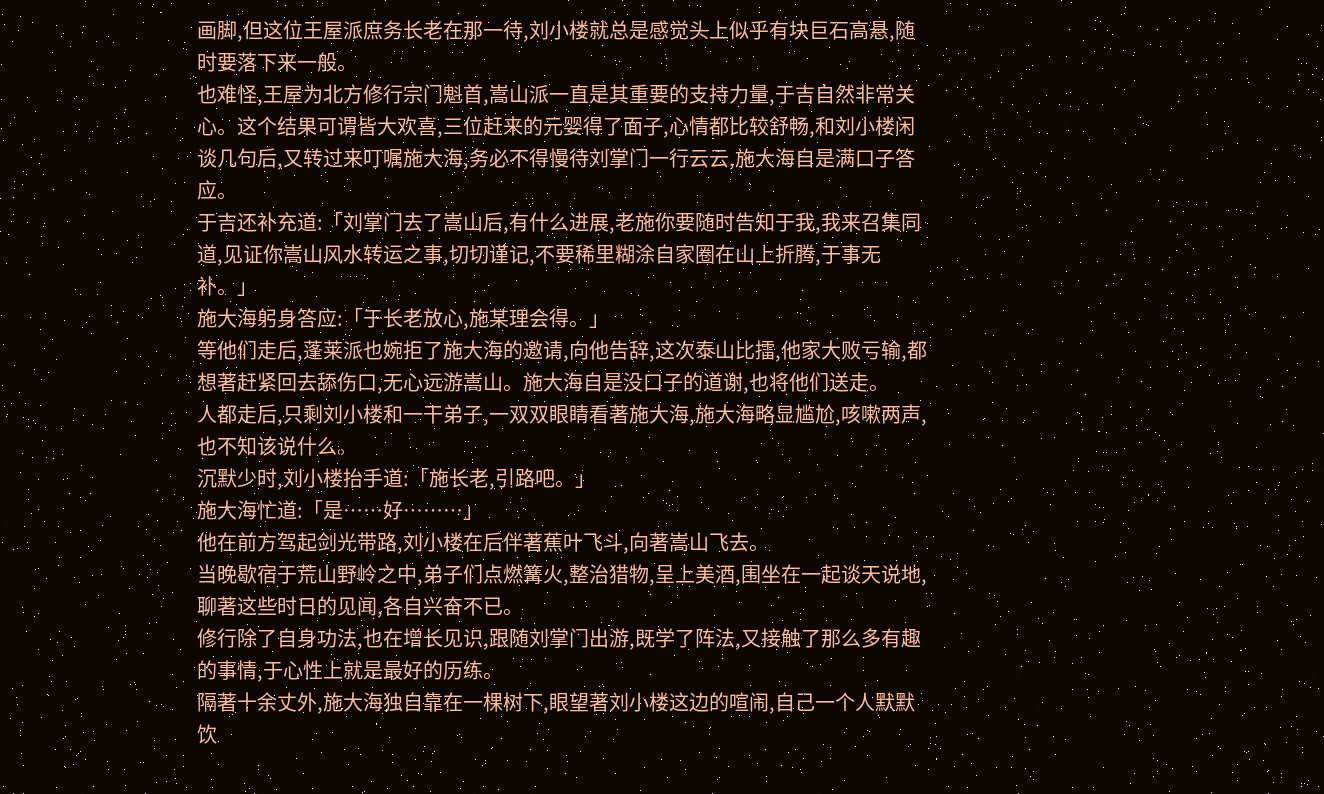画脚,但这位王屋派庶务长老在那一待,刘小楼就总是感觉头上似乎有块巨石高悬,随时要落下来一般。
也难怪,王屋为北方修行宗门魁首,嵩山派一直是其重要的支持力量,于吉自然非常关心。这个结果可谓皆大欢喜,三位赶来的元婴得了面子,心情都比较舒畅,和刘小楼闲谈几句后,又转过来叮嘱施大海,务必不得慢待刘掌门一行云云,施大海自是满口子答应。
于吉还补充道:「刘掌门去了嵩山后,有什么进展,老施你要随时告知于我,我来召集同道,见证你嵩山风水转运之事,切切谨记,不要稀里糊涂自家圈在山上折腾,于事无补。」
施大海躬身答应:「于长老放心,施某理会得。」
等他们走后,蓬莱派也婉拒了施大海的邀请,向他告辞,这次泰山比擂,他家大败亏输,都想著赶紧回去舔伤口,无心远游嵩山。施大海自是没口子的道谢,也将他们送走。
人都走后,只剩刘小楼和一干弟子,一双双眼睛看著施大海,施大海略显尴尬,咳嗽两声,也不知该说什么。
沉默少时,刘小楼抬手道:「施长老,引路吧。」
施大海忙道:「是……好………」
他在前方驾起剑光带路,刘小楼在后伴著蕉叶飞斗,向著嵩山飞去。
当晚歇宿于荒山野岭之中,弟子们点燃篝火,整治猎物,呈上美酒,围坐在一起谈天说地,聊著这些时日的见闻,各自兴奋不已。
修行除了自身功法,也在增长见识,跟随刘掌门出游,既学了阵法,又接触了那么多有趣的事情,于心性上就是最好的历练。
隔著十余丈外,施大海独自靠在一棵树下,眼望著刘小楼这边的喧闹,自己一个人默默饮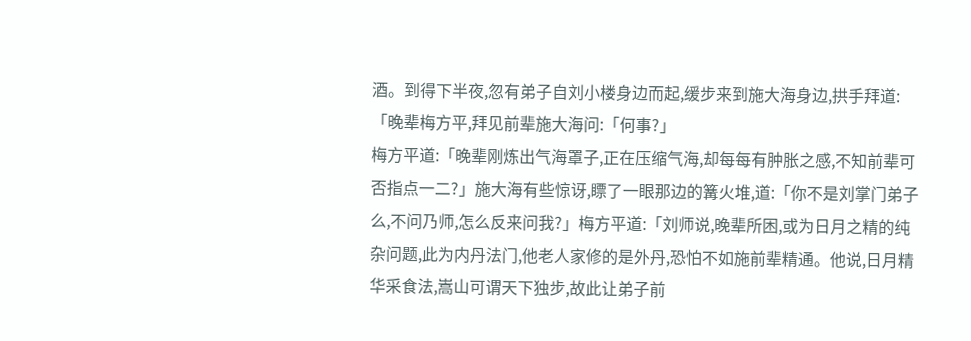酒。到得下半夜,忽有弟子自刘小楼身边而起,缓步来到施大海身边,拱手拜道:「晚辈梅方平,拜见前辈施大海问:「何事?」
梅方平道:「晚辈刚炼出气海罩子,正在压缩气海,却每每有肿胀之感,不知前辈可否指点一二?」施大海有些惊讶,瞟了一眼那边的篝火堆,道:「你不是刘掌门弟子么,不问乃师,怎么反来问我?」梅方平道:「刘师说,晚辈所困,或为日月之精的纯杂问题,此为内丹法门,他老人家修的是外丹,恐怕不如施前辈精通。他说,日月精华采食法,嵩山可谓天下独步,故此让弟子前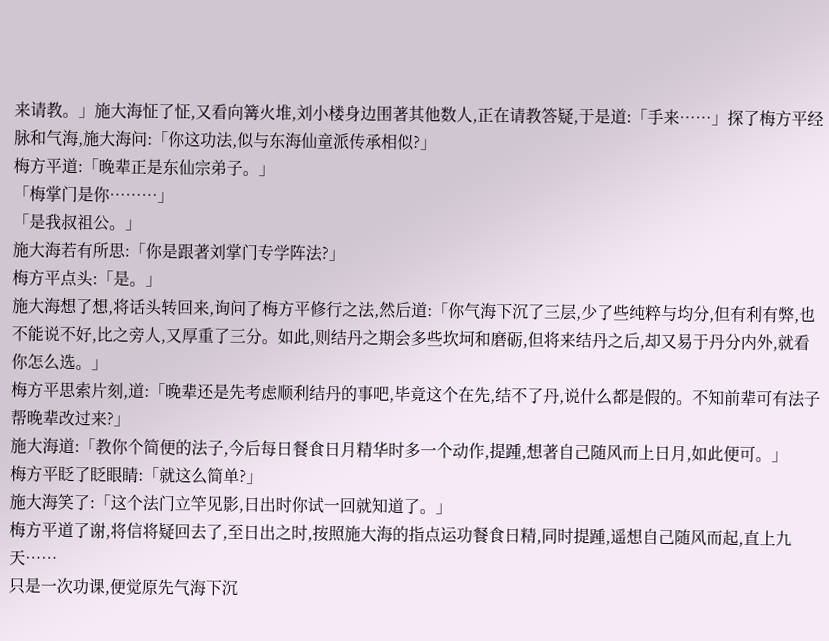来请教。」施大海怔了怔,又看向篝火堆,刘小楼身边围著其他数人,正在请教答疑,于是道:「手来……」探了梅方平经脉和气海,施大海问:「你这功法,似与东海仙童派传承相似?」
梅方平道:「晚辈正是东仙宗弟子。」
「梅掌门是你………」
「是我叔祖公。」
施大海若有所思:「你是跟著刘掌门专学阵法?」
梅方平点头:「是。」
施大海想了想,将话头转回来,询问了梅方平修行之法,然后道:「你气海下沉了三层,少了些纯粹与均分,但有利有弊,也不能说不好,比之旁人,又厚重了三分。如此,则结丹之期会多些坎坷和磨砺,但将来结丹之后,却又易于丹分内外,就看你怎么选。」
梅方平思索片刻,道:「晚辈还是先考虑顺利结丹的事吧,毕竟这个在先,结不了丹,说什么都是假的。不知前辈可有法子帮晚辈改过来?」
施大海道:「教你个简便的法子,今后每日餐食日月精华时多一个动作,提踵,想著自己随风而上日月,如此便可。」
梅方平眨了眨眼睛:「就这么简单?」
施大海笑了:「这个法门立竿见影,日出时你试一回就知道了。」
梅方平道了谢,将信将疑回去了,至日出之时,按照施大海的指点运功餐食日精,同时提踵,遥想自己随风而起,直上九天……
只是一次功课,便觉原先气海下沉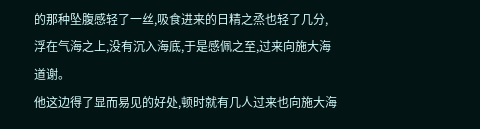的那种坠腹感轻了一丝,吸食进来的日精之烝也轻了几分,浮在气海之上,没有沉入海底,于是感佩之至,过来向施大海道谢。
他这边得了显而易见的好处,顿时就有几人过来也向施大海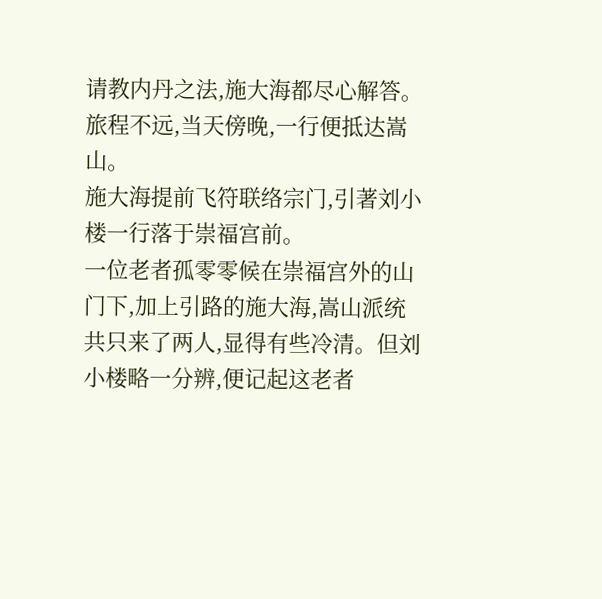请教内丹之法,施大海都尽心解答。旅程不远,当天傍晚,一行便抵达嵩山。
施大海提前飞符联络宗门,引著刘小楼一行落于崇福宫前。
一位老者孤零零候在崇福宫外的山门下,加上引路的施大海,嵩山派统共只来了两人,显得有些冷清。但刘小楼略一分辨,便记起这老者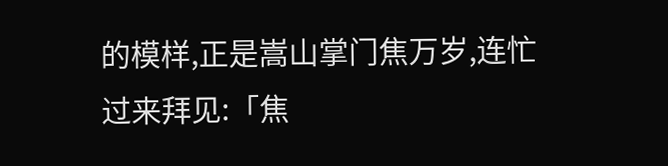的模样,正是嵩山掌门焦万岁,连忙过来拜见:「焦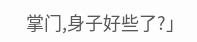掌门,身子好些了?」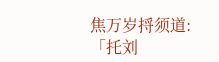焦万岁捋须道:「托刘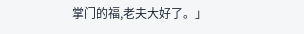掌门的福,老夫大好了。」